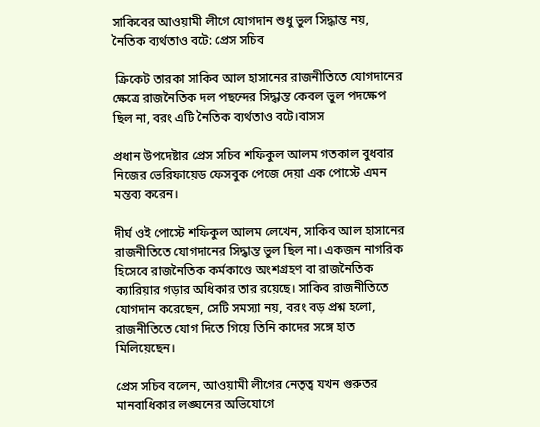সাকিবের আওয়ামী লীগে যোগদান শুধু ভুল সিদ্ধান্ত নয়, নৈতিক ব্যর্থতাও বটে: প্রেস সচিব

 ক্রিকেট তারকা সাকিব আল হাসানের রাজনীতিতে যোগদানের ক্ষেত্রে রাজনৈতিক দল পছন্দের সিদ্ধান্ত কেবল ভুল পদক্ষেপ ছিল না, বরং এটি নৈতিক ব্যর্থতাও বটে।বাসস

প্রধান উপদেষ্টার প্রেস সচিব শফিকুল আলম গতকাল বুধবার নিজের ভেরিফায়েড ফেসবুক পেজে দেয়া এক পোস্টে এমন মন্তব্য করেন।

দীর্ঘ ওই পোস্টে শফিকুল আলম লেখেন, সাকিব আল হাসানের রাজনীতিতে যোগদানের সিদ্ধান্ত ভুল ছিল না। একজন নাগরিক হিসেবে রাজনৈতিক কর্মকাণ্ডে অংশগ্রহণ বা রাজনৈতিক ক্যারিয়ার গড়ার অধিকার তার রয়েছে। সাকিব রাজনীতিতে যোগদান করেছেন, সেটি সমস্যা নয়, বরং বড় প্রশ্ন হলো, রাজনীতিতে যোগ দিতে গিয়ে তিনি কাদের সঙ্গে হাত মিলিয়েছেন।

প্রেস সচিব বলেন, আওয়ামী লীগের নেতৃত্ব যখন গুরুতর মানবাধিকার লঙ্ঘনের অভিযোগে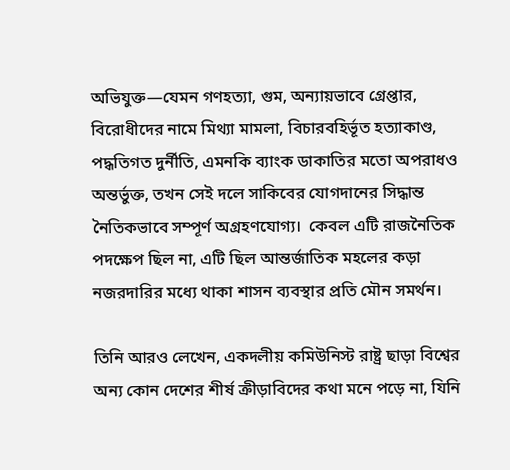অভিযুক্ত—যেমন গণহত্যা, গুম, অন্যায়ভাবে গ্রেপ্তার, বিরোধীদের নামে মিথ্যা মামলা, বিচারবহির্ভূত হত্যাকাণ্ড, পদ্ধতিগত দুর্নীতি, এমনকি ব্যাংক ডাকাতির মতো অপরাধও অন্তর্ভুক্ত, তখন সেই দলে সাকিবের যোগদানের সিদ্ধান্ত নৈতিকভাবে সম্পূর্ণ অগ্রহণযোগ্য।  কেবল এটি রাজনৈতিক পদক্ষেপ ছিল না, এটি ছিল আন্তর্জাতিক মহলের কড়া নজরদারির মধ্যে থাকা শাসন ব্যবস্থার প্রতি মৌন সমর্থন।

তিনি আরও লেখেন, একদলীয় কমিউনিস্ট রাষ্ট্র ছাড়া বিশ্বের অন্য কোন দেশের শীর্ষ ক্রীড়াবিদের কথা মনে পড়ে না, যিনি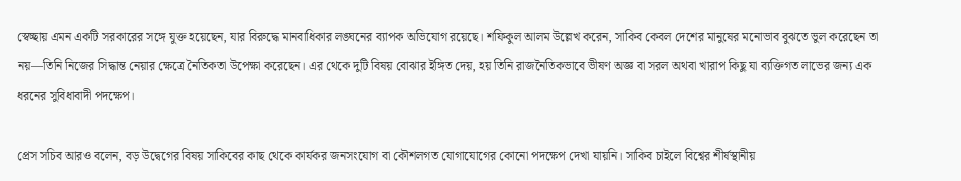স্বেচ্ছায় এমন একটি সরকারের সঙ্গে যুক্ত হয়েছেন, যার বিরুদ্ধে মানবাধিকার লঙ্ঘনের ব্যাপক অভিযোগ রয়েছে। শফিকুল আলম উল্লেখ করেন, সাকিব কেবল দেশের মানুষের মনোভাব বুঝতে ভুল করেছেন তা নয়—তিনি নিজের সিদ্ধান্ত নেয়ার ক্ষেত্রে নৈতিকতা উপেক্ষা করেছেন। এর থেকে দুটি বিষয় বোঝার ইঙ্গিত দেয়, হয় তিনি রাজনৈতিকভাবে ভীষণ অজ্ঞ বা সরল অথবা খারাপ কিছু যা ব্যক্তিগত লাভের জন্য এক ধরনের সুবিধাবাদী পদক্ষেপ।

প্রেস সচিব আরও বলেন, বড় উদ্বেগের বিষয় সাকিবের কাছ থেকে কার্যকর জনসংযোগ বা কৌশলগত যোগাযোগের কোনো পদক্ষেপ দেখা যায়নি। সাকিব চাইলে বিশ্বের শীর্ষস্থানীয়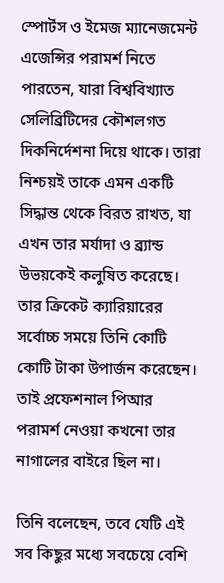স্পোর্টস ও ইমেজ ম্যানেজমেন্ট এজেন্সির পরামর্শ নিতে পারতেন, যারা বিশ্ববিখ্যাত সেলিব্রিটিদের কৌশলগত দিকনির্দেশনা দিয়ে থাকে। তারা নিশ্চয়ই তাকে এমন একটি সিদ্ধান্ত থেকে বিরত রাখত, যা এখন তার মর্যাদা ও ব্র্যান্ড উভয়কেই কলুষিত করেছে। তার ক্রিকেট ক্যারিয়ারের সর্বোচ্চ সময়ে তিনি কোটি কোটি টাকা উপার্জন করেছেন। তাই প্রফেশনাল পিআর পরামর্শ নেওয়া কখনো তার নাগালের বাইরে ছিল না।

তিনি বলেছেন, তবে যেটি এই সব কিছুর মধ্যে সবচেয়ে বেশি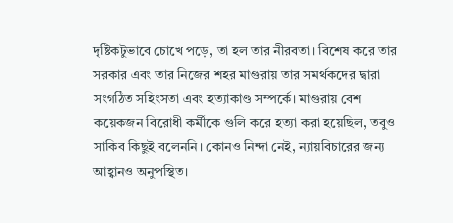দৃষ্টিকটুভাবে চোখে পড়ে, তা হল তার নীরবতা। বিশেষ করে তার সরকার এবং তার নিজের শহর মাগুরায় তার সমর্থকদের দ্বারা সংগঠিত সহিংসতা এবং হত্যাকাণ্ড সম্পর্কে। মাগুরায় বেশ কয়েকজন বিরোধী কর্মীকে গুলি করে হত্যা করা হয়েছিল, তবুও সাকিব কিছুই বলেননি। কোনও নিন্দা নেই, ন্যায়বিচারের জন্য আহ্বানও অনুপস্থিত।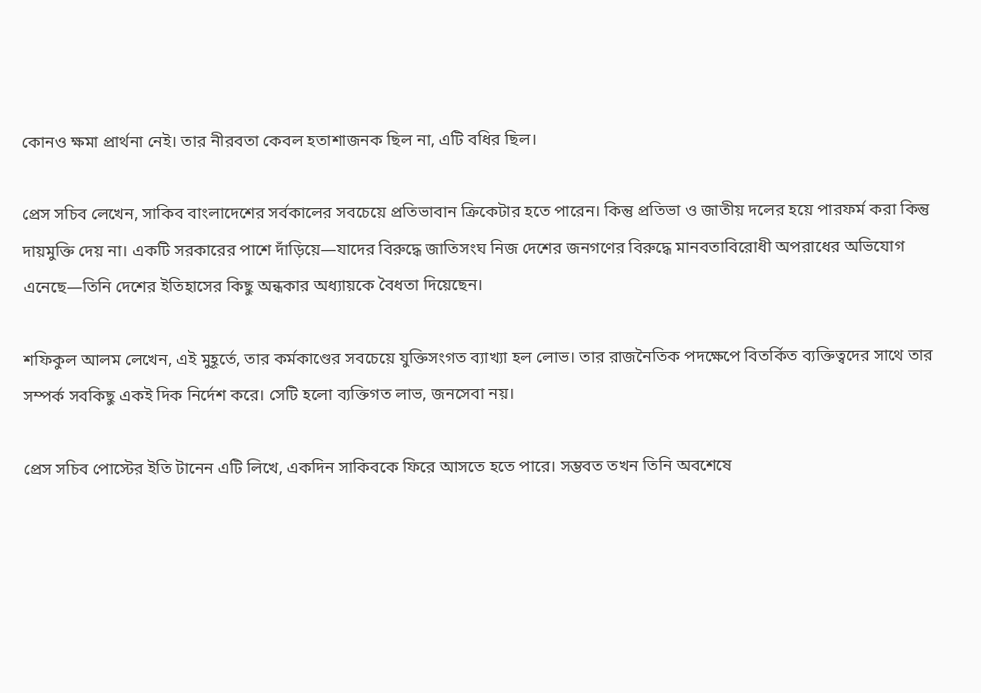কোনও ক্ষমা প্রার্থনা নেই। তার নীরবতা কেবল হতাশাজনক ছিল না, এটি বধির ছিল।

প্রেস সচিব লেখেন, সাকিব বাংলাদেশের সর্বকালের সবচেয়ে প্রতিভাবান ক্রিকেটার হতে পারেন। কিন্তু প্রতিভা ও জাতীয় দলের হয়ে পারফর্ম করা কিন্তু দায়মুক্তি দেয় না। একটি সরকারের পাশে দাঁড়িয়ে—যাদের বিরুদ্ধে জাতিসংঘ নিজ দেশের জনগণের বিরুদ্ধে মানবতাবিরোধী অপরাধের অভিযোগ এনেছে—তিনি দেশের ইতিহাসের কিছু অন্ধকার অধ্যায়কে বৈধতা দিয়েছেন।

শফিকুল আলম লেখেন, এই মুহূর্তে, তার কর্মকাণ্ডের সবচেয়ে যুক্তিসংগত ব্যাখ্যা হল লোভ। তার রাজনৈতিক পদক্ষেপে বিতর্কিত ব্যক্তিত্বদের সাথে তার সম্পর্ক সবকিছু একই দিক নির্দেশ করে। সেটি হলো ব্যক্তিগত লাভ, জনসেবা নয়।

প্রেস সচিব পোস্টের ইতি টানেন এটি লিখে, একদিন সাকিবকে ফিরে আসতে হতে পারে। সম্ভবত তখন তিনি অবশেষে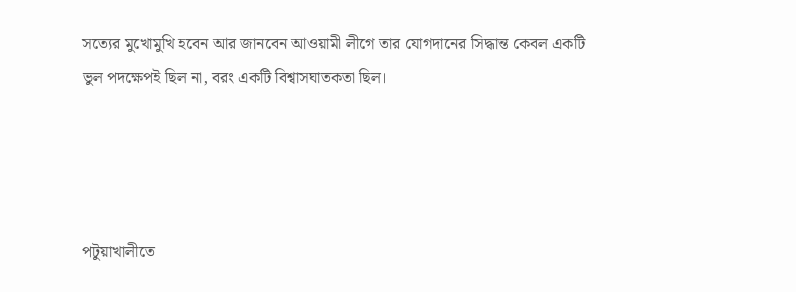সত্যের মুখোমুখি হবেন আর জানবেন আওয়ামী লীগে তার যোগদানের সিদ্ধান্ত কেবল একটি ভুল পদক্ষেপই ছিল না, বরং একটি বিশ্বাসঘাতকতা ছিল।




পটুয়াখালীতে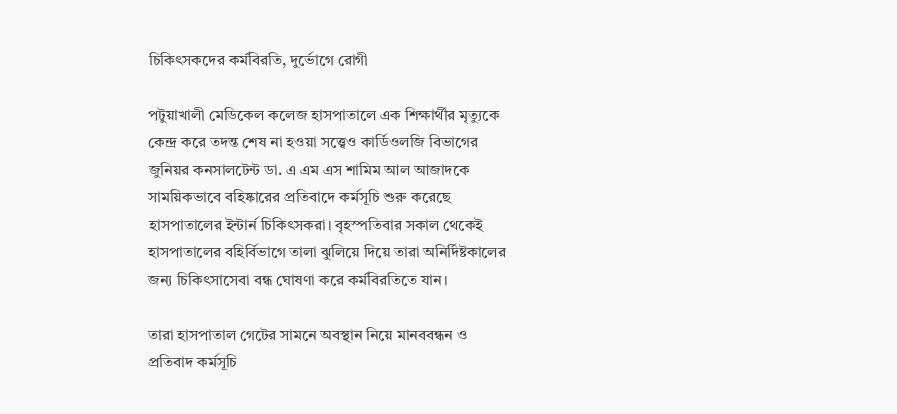চিকিৎসকদের কর্মবিরতি, দুর্ভোগে রোগী

পটুয়াখালী মেডিকেল কলেজ হাসপাতালে এক শিক্ষার্থীর মৃত্যুকে কেন্দ্র করে তদন্ত শেষ না হওয়া সত্ত্বেও কার্ডিওলজি বিভাগের জুনিয়র কনসালটেন্ট ডা. এ এম এস শামিম আল আজাদকে সাময়িকভাবে বহিষ্কারের প্রতিবাদে কর্মসূচি শুরু করেছে হাসপাতালের ইন্টার্ন চিকিৎসকরা। বৃহস্পতিবার সকাল থেকেই হাসপাতালের বহির্বিভাগে তালা ঝুলিয়ে দিয়ে তারা অনির্দিষ্টকালের জন্য চিকিৎসাসেবা বন্ধ ঘোষণা করে কর্মবিরতিতে যান।

তারা হাসপাতাল গেটের সামনে অবস্থান নিয়ে মানববন্ধন ও প্রতিবাদ কর্মসূচি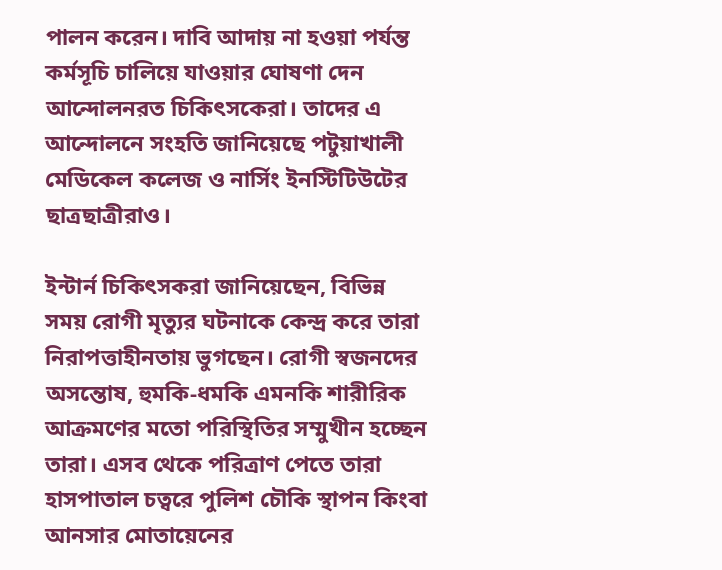পালন করেন। দাবি আদায় না হওয়া পর্যন্ত কর্মসূচি চালিয়ে যাওয়ার ঘোষণা দেন আন্দোলনরত চিকিৎসকেরা। তাদের এ আন্দোলনে সংহতি জানিয়েছে পটুয়াখালী মেডিকেল কলেজ ও নার্সিং ইনস্টিটিউটের ছাত্রছাত্রীরাও।

ইন্টার্ন চিকিৎসকরা জানিয়েছেন, বিভিন্ন সময় রোগী মৃত্যুর ঘটনাকে কেন্দ্র করে তারা নিরাপত্তাহীনতায় ভুগছেন। রোগী স্বজনদের অসন্তোষ, হুমকি-ধমকি এমনকি শারীরিক আক্রমণের মতো পরিস্থিতির সম্মুখীন হচ্ছেন তারা। এসব থেকে পরিত্রাণ পেতে তারা হাসপাতাল চত্বরে পুলিশ চৌকি স্থাপন কিংবা আনসার মোতায়েনের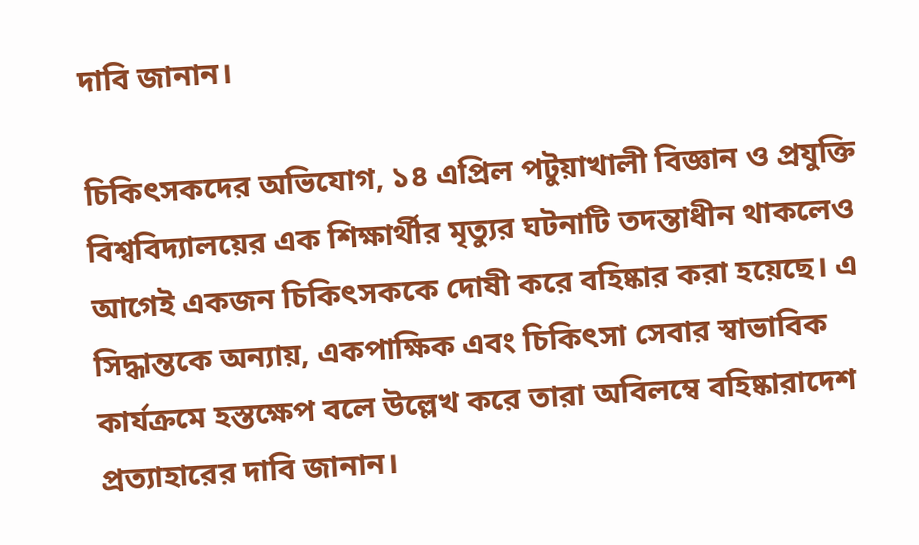দাবি জানান।

চিকিৎসকদের অভিযোগ, ১৪ এপ্রিল পটুয়াখালী বিজ্ঞান ও প্রযুক্তি বিশ্ববিদ্যালয়ের এক শিক্ষার্থীর মৃত্যুর ঘটনাটি তদন্তাধীন থাকলেও আগেই একজন চিকিৎসককে দোষী করে বহিষ্কার করা হয়েছে। এ সিদ্ধান্তকে অন্যায়, একপাক্ষিক এবং চিকিৎসা সেবার স্বাভাবিক কার্যক্রমে হস্তক্ষেপ বলে উল্লেখ করে তারা অবিলম্বে বহিষ্কারাদেশ প্রত্যাহারের দাবি জানান।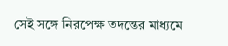সেই সঙ্গে নিরপেক্ষ তদন্তের মাধ্যমে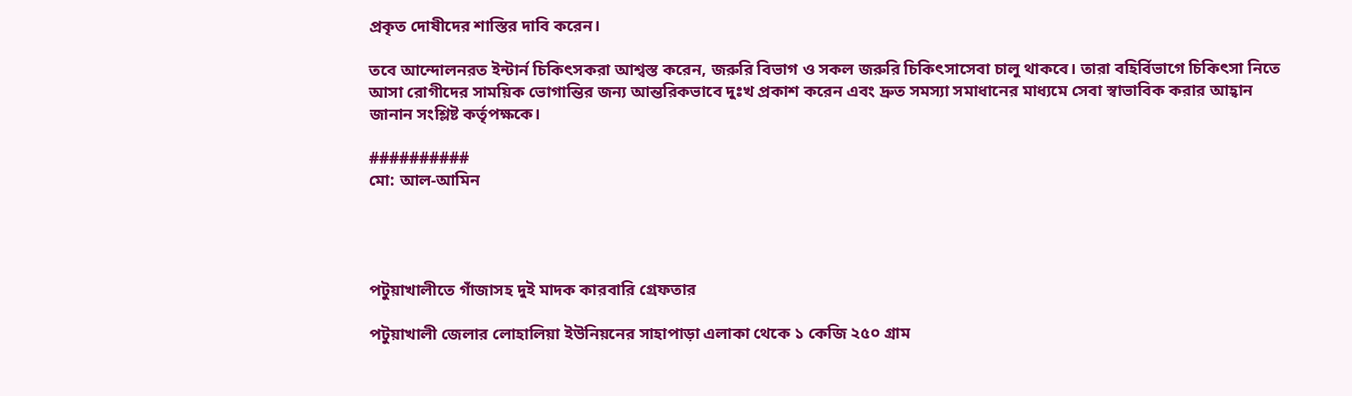প্রকৃত দোষীদের শাস্তির দাবি করেন।

তবে আন্দোলনরত ইন্টার্ন চিকিৎসকরা আশ্বস্ত করেন, জরুরি বিভাগ ও সকল জরুরি চিকিৎসাসেবা চালু থাকবে। তারা বহির্বিভাগে চিকিৎসা নিতে আসা রোগীদের সাময়িক ভোগান্তির জন্য আন্তরিকভাবে দুঃখ প্রকাশ করেন এবং দ্রুত সমস্যা সমাধানের মাধ্যমে সেবা স্বাভাবিক করার আহ্বান জানান সংশ্লিষ্ট কর্তৃপক্ষকে।

##########
মো: আল-আমিন




পটুয়াখালীতে গাঁজাসহ দুই মাদক কারবারি গ্রেফতার

পটুয়াখালী জেলার লোহালিয়া ইউনিয়নের সাহাপাড়া এলাকা থেকে ১ কেজি ২৫০ গ্রাম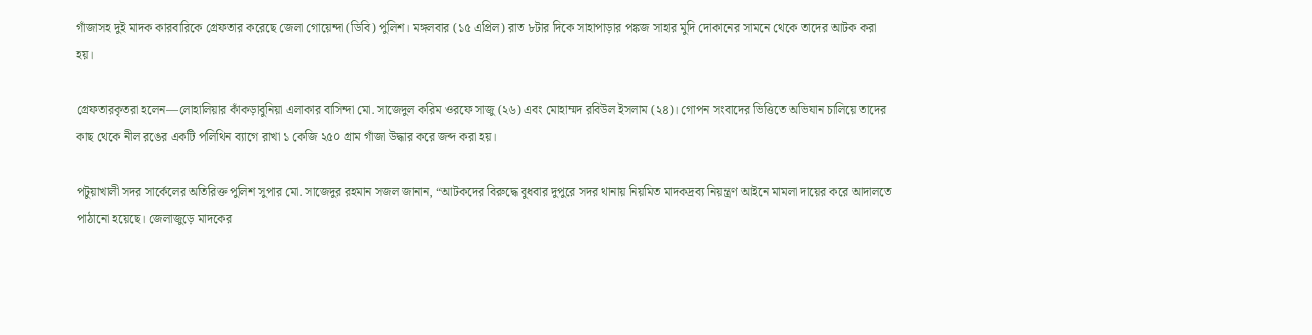গাঁজাসহ দুই মাদক কারবারিকে গ্রেফতার করেছে জেলা গোয়েন্দা (ডিবি) পুলিশ। মঙ্গলবার (১৫ এপ্রিল) রাত ৮টার দিকে সাহাপাড়ার পঙ্কজ সাহার মুদি দোকানের সামনে থেকে তাদের আটক করা হয়।

গ্রেফতারকৃতরা হলেন—লোহালিয়ার কাঁকড়াবুনিয়া এলাকার বাসিন্দা মো. সাজেদুল করিম ওরফে সাজু (২৬) এবং মোহাম্মদ রবিউল ইসলাম (২৪)। গোপন সংবাদের ভিত্তিতে অভিযান চালিয়ে তাদের কাছ থেকে নীল রঙের একটি পলিথিন ব্যাগে রাখা ১ কেজি ২৫০ গ্রাম গাঁজা উদ্ধার করে জব্দ করা হয়।

পটুয়াখালী সদর সার্কেলের অতিরিক্ত পুলিশ সুপার মো. সাজেদুর রহমান সজল জানান, “আটকদের বিরুদ্ধে বুধবার দুপুরে সদর থানায় নিয়মিত মাদকদ্রব্য নিয়ন্ত্রণ আইনে মামলা দায়ের করে আদালতে পাঠানো হয়েছে। জেলাজুড়ে মাদকের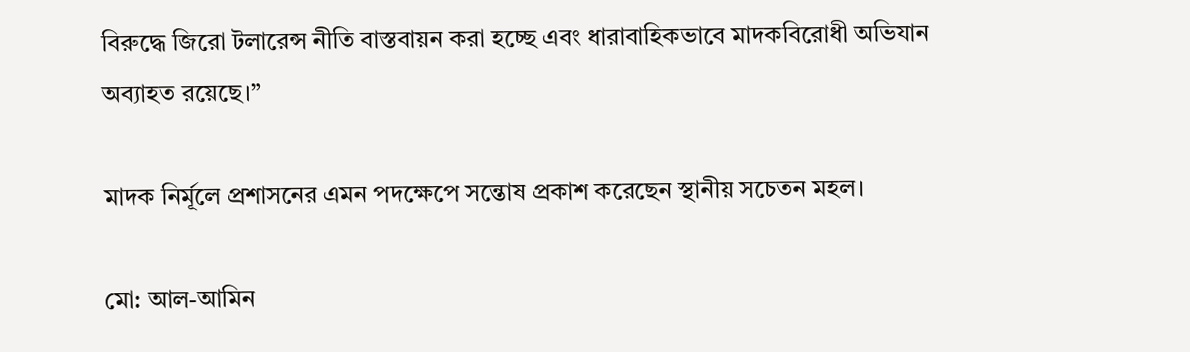বিরুদ্ধে জিরো টলারেন্স নীতি বাস্তবায়ন করা হচ্ছে এবং ধারাবাহিকভাবে মাদকবিরোধী অভিযান অব্যাহত রয়েছে।”

মাদক নির্মূলে প্রশাসনের এমন পদক্ষেপে সন্তোষ প্রকাশ করেছেন স্থানীয় সচেতন মহল।

মো: আল-আমিন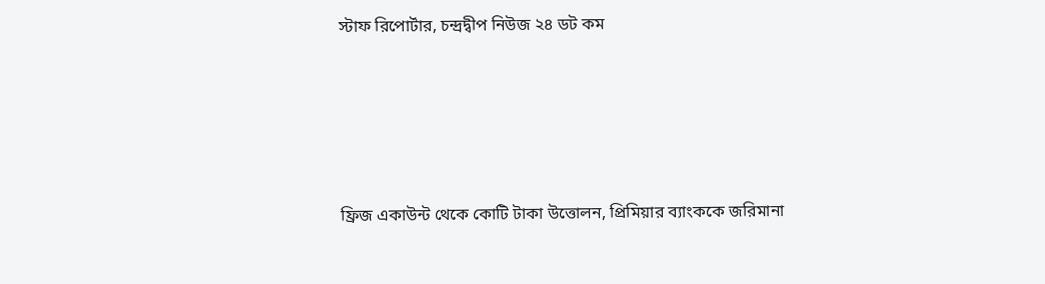স্টাফ রিপোর্টার, চন্দ্রদ্বীপ নিউজ ২৪ ডট কম






ফ্রিজ একাউন্ট থেকে কো‌টি টাকা উত্তোলন, প্রিমিয়ার ব্যাংককে জরিমানা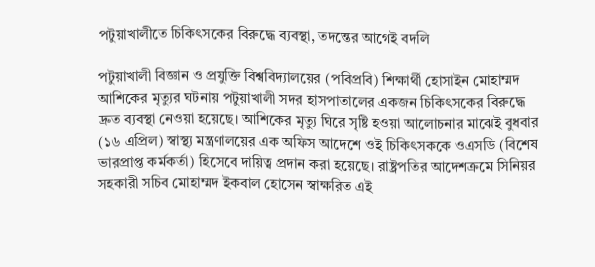পটুয়াখালীতে চিকিৎসকের বিরুদ্ধে ব্যবস্থা, তদন্তের আগেই বদলি

পটুয়াখালী বিজ্ঞান ও প্রযুক্তি বিশ্ববিদ্যালয়ের (পবিপ্রবি) শিক্ষার্থী হোসাইন মোহাম্মদ আশিকের মৃত্যুর ঘটনায় পটুয়াখালী সদর হাসপাতালের একজন চিকিৎসকের বিরুদ্ধে দ্রুত ব্যবস্থা নেওয়া হয়েছে। আশিকের মৃত্যু ঘিরে সৃষ্টি হওয়া আলোচনার মাঝেই বুধবার (১৬ এপ্রিল) স্বাস্থ্য মন্ত্রণালয়ের এক অফিস আদেশে ওই চিকিৎসককে ওএসডি (বিশেষ ভারপ্রাপ্ত কর্মকর্তা) হিসেবে দায়িত্ব প্রদান করা হয়েছে। রাষ্ট্রপতির আদেশক্রমে সিনিয়র সহকারী সচিব মোহাম্মদ ইকবাল হোসেন স্বাক্ষরিত এই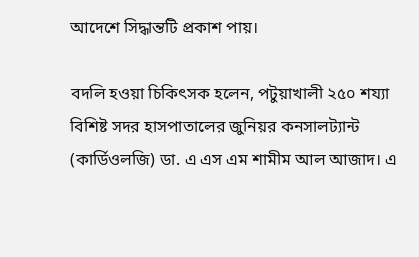আদেশে সিদ্ধান্তটি প্রকাশ পায়।

বদলি হওয়া চিকিৎসক হলেন, পটুয়াখালী ২৫০ শয্যা বিশিষ্ট সদর হাসপাতালের জুনিয়র কনসালট্যান্ট (কার্ডিওলজি) ডা. এ এস এম শামীম আল আজাদ। এ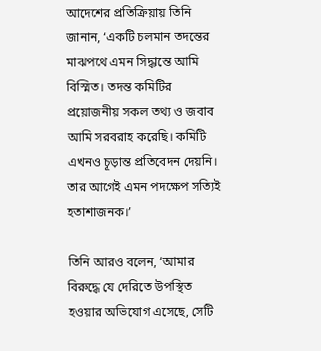আদেশের প্রতিক্রিয়ায় তিনি জানান, ‘একটি চলমান তদন্তের মাঝপথে এমন সিদ্ধান্তে আমি বিস্মিত। তদন্ত কমিটির প্রয়োজনীয় সকল তথ্য ও জবাব আমি সরবরাহ করেছি। কমিটি এখনও চূড়ান্ত প্রতিবেদন দেয়নি। তার আগেই এমন পদক্ষেপ সত্যিই হতাশাজনক।’

তিনি আরও বলেন, ‘আমার বিরুদ্ধে যে দেরিতে উপস্থিত হওয়ার অভিযোগ এসেছে, সেটি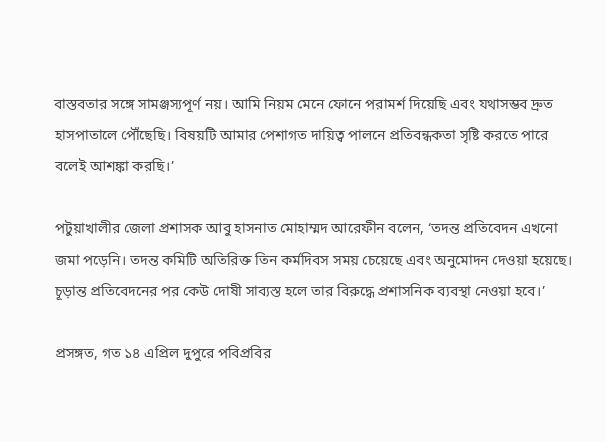বাস্তবতার সঙ্গে সামঞ্জস্যপূর্ণ নয়। আমি নিয়ম মেনে ফোনে পরামর্শ দিয়েছি এবং যথাসম্ভব দ্রুত হাসপাতালে পৌঁছেছি। বিষয়টি আমার পেশাগত দায়িত্ব পালনে প্রতিবন্ধকতা সৃষ্টি করতে পারে বলেই আশঙ্কা করছি।’

পটুয়াখালীর জেলা প্রশাসক আবু হাসনাত মোহাম্মদ আরেফীন বলেন, ‘তদন্ত প্রতিবেদন এখনো জমা পড়েনি। তদন্ত কমিটি অতিরিক্ত তিন কর্মদিবস সময় চেয়েছে এবং অনুমোদন দেওয়া হয়েছে। চূড়ান্ত প্রতিবেদনের পর কেউ দোষী সাব্যস্ত হলে তার বিরুদ্ধে প্রশাসনিক ব্যবস্থা নেওয়া হবে।’

প্রসঙ্গত, গত ১৪ এপ্রিল দুপুরে পবিপ্রবির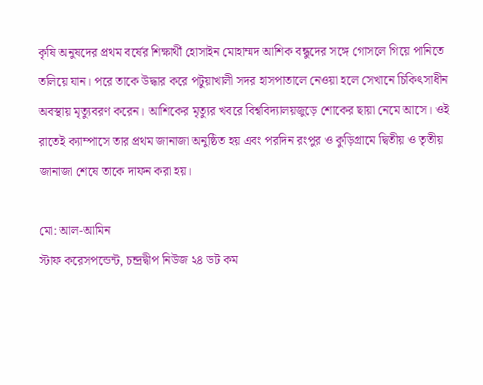কৃষি অনুষদের প্রথম বর্ষের শিক্ষার্থী হোসাইন মোহাম্মদ আশিক বন্ধুদের সঙ্গে গোসলে গিয়ে পানিতে তলিয়ে যান। পরে তাকে উদ্ধার করে পটুয়াখালী সদর হাসপাতালে নেওয়া হলে সেখানে চিকিৎসাধীন অবস্থায় মৃত্যুবরণ করেন। আশিকের মৃত্যুর খবরে বিশ্ববিদ্যালয়জুড়ে শোকের ছায়া নেমে আসে। ওই রাতেই ক্যাম্পাসে তার প্রথম জানাজা অনুষ্ঠিত হয় এবং পরদিন রংপুর ও কুড়িগ্রামে দ্বিতীয় ও তৃতীয় জানাজা শেষে তাকে দাফন করা হয়।

মো: আল-আমিন
স্টাফ করেসপন্ডেন্ট, চন্দ্রদ্বীপ নিউজ ২৪ ডট কম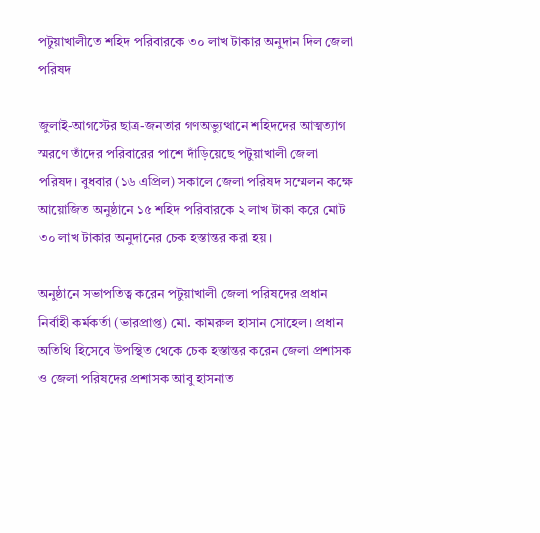পটুয়াখালীতে শহিদ পরিবারকে ৩০ লাখ টাকার অনুদান দিল জেলা পরিষদ

জুলাই-আগস্টের ছাত্র-জনতার গণঅভ্যুত্থানে শহিদদের আত্মত্যাগ স্মরণে তাঁদের পরিবারের পাশে দাঁড়িয়েছে পটুয়াখালী জেলা পরিষদ। বুধবার (১৬ এপ্রিল) সকালে জেলা পরিষদ সম্মেলন কক্ষে আয়োজিত অনুষ্ঠানে ১৫ শহিদ পরিবারকে ২ লাখ টাকা করে মোট ৩০ লাখ টাকার অনুদানের চেক হস্তান্তর করা হয়।

অনুষ্ঠানে সভাপতিত্ব করেন পটুয়াখালী জেলা পরিষদের প্রধান নির্বাহী কর্মকর্তা (ভারপ্রাপ্ত) মো. কামরুল হাসান সোহেল। প্রধান অতিথি হিসেবে উপস্থিত থেকে চেক হস্তান্তর করেন জেলা প্রশাসক ও জেলা পরিষদের প্রশাসক আবু হাসনাত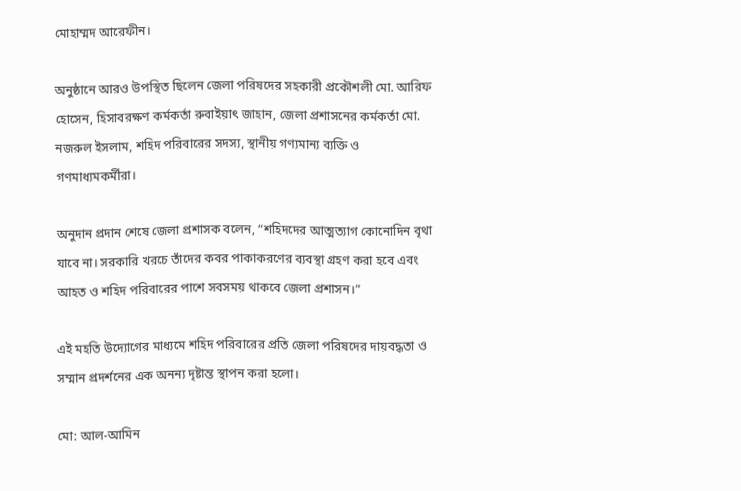মোহাম্মদ আরেফীন।

অনুষ্ঠানে আরও উপস্থিত ছিলেন জেলা পরিষদের সহকারী প্রকৌশলী মো. আরিফ হোসেন, হিসাবরক্ষণ কর্মকর্তা রুবাইয়াৎ জাহান, জেলা প্রশাসনের কর্মকর্তা মো. নজরুল ইসলাম, শহিদ পরিবারের সদস্য, স্থানীয় গণ্যমান্য ব্যক্তি ও গণমাধ্যমকর্মীরা।

অনুদান প্রদান শেষে জেলা প্রশাসক বলেন, “শহিদদের আত্মত্যাগ কোনোদিন বৃথা যাবে না। সরকারি খরচে তাঁদের কবর পাকাকরণের ব্যবস্থা গ্রহণ করা হবে এবং আহত ও শহিদ পরিবারের পাশে সবসময় থাকবে জেলা প্রশাসন।”

এই মহতি উদ্যোগের মাধ্যমে শহিদ পরিবারের প্রতি জেলা পরিষদের দায়বদ্ধতা ও সম্মান প্রদর্শনের এক অনন্য দৃষ্টান্ত স্থাপন করা হলো।

মো: আল-আমিন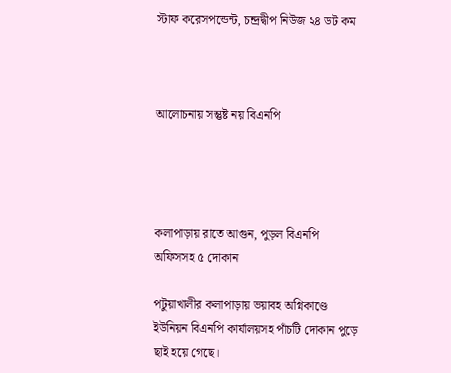স্টাফ করেসপন্ডেন্ট, চন্দ্রদ্বীপ নিউজ ২৪ ডট কম



আলোচনায় সন্তুষ্ট নয় বিএনপি




কলাপাড়ায় রাতে আগুন, পুড়ল বিএনপি অফিসসহ ৫ দোকান

পটুয়াখালীর কলাপাড়ায় ভয়াবহ অগ্নিকাণ্ডে ইউনিয়ন বিএনপি কার্যালয়সহ পাঁচটি দোকান পুড়ে ছাই হয়ে গেছে।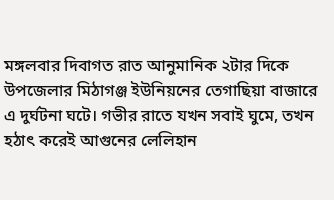মঙ্গলবার দিবাগত রাত আনুমানিক ২টার দিকে উপজেলার মিঠাগঞ্জ ইউনিয়নের তেগাছিয়া বাজারে এ দুর্ঘটনা ঘটে। গভীর রাতে যখন সবাই ঘুমে, তখন হঠাৎ করেই আগুনের লেলিহান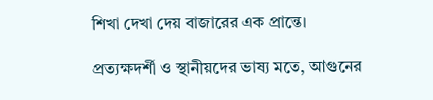শিখা দেখা দেয় বাজারের এক প্রান্তে।

প্রত্যক্ষদর্শী ও স্থানীয়দের ভাষ্য মতে, আগুনের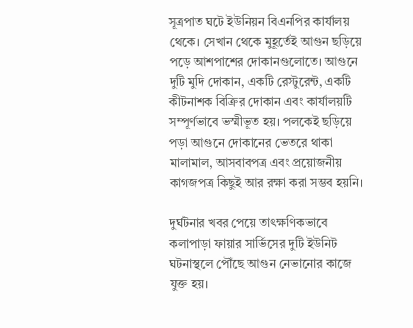সূত্রপাত ঘটে ইউনিয়ন বিএনপির কার্যালয় থেকে। সেখান থেকে মুহূর্তেই আগুন ছড়িয়ে পড়ে আশপাশের দোকানগুলোতে। আগুনে দুটি মুদি দোকান, একটি রেস্টুরেন্ট, একটি কীটনাশক বিক্রির দোকান এবং কার্যালয়টি সম্পূর্ণভাবে ভস্মীভূত হয়। পলকেই ছড়িয়ে পড়া আগুনে দোকানের ভেতরে থাকা মালামাল, আসবাবপত্র এবং প্রয়োজনীয় কাগজপত্র কিছুই আর রক্ষা করা সম্ভব হয়নি।

দুর্ঘটনার খবর পেয়ে তাৎক্ষণিকভাবে কলাপাড়া ফায়ার সার্ভিসের দুটি ইউনিট ঘটনাস্থলে পৌঁছে আগুন নেভানোর কাজে যুক্ত হয়।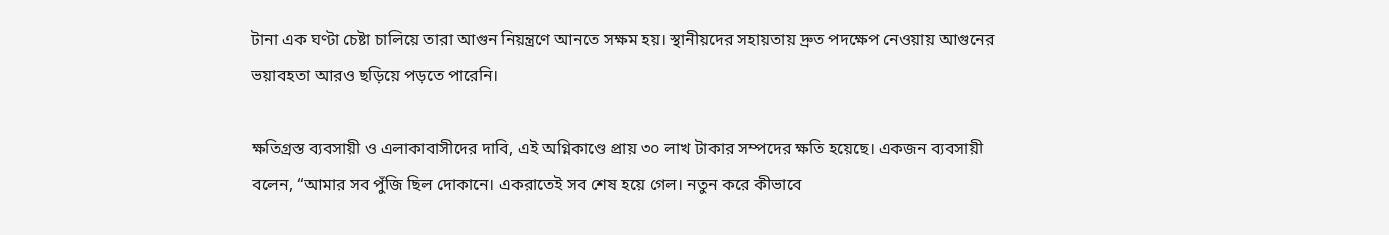টানা এক ঘণ্টা চেষ্টা চালিয়ে তারা আগুন নিয়ন্ত্রণে আনতে সক্ষম হয়। স্থানীয়দের সহায়তায় দ্রুত পদক্ষেপ নেওয়ায় আগুনের ভয়াবহতা আরও ছড়িয়ে পড়তে পারেনি।

ক্ষতিগ্রস্ত ব্যবসায়ী ও এলাকাবাসীদের দাবি, এই অগ্নিকাণ্ডে প্রায় ৩০ লাখ টাকার সম্পদের ক্ষতি হয়েছে। একজন ব্যবসায়ী বলেন, “আমার সব পুঁজি ছিল দোকানে। একরাতেই সব শেষ হয়ে গেল। নতুন করে কীভাবে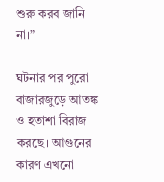শুরু করব জানি না।”

ঘটনার পর পুরো বাজারজুড়ে আতঙ্ক ও হতাশা বিরাজ করছে। আগুনের কারণ এখনো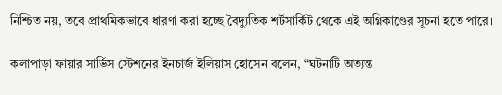নিশ্চিত নয়, তবে প্রাথমিকভাবে ধারণা করা হচ্ছে বৈদ্যুতিক শর্টসার্কিট থেকে এই অগ্নিকাণ্ডের সূচনা হতে পারে।

কলাপাড়া ফায়ার সার্ভিস স্টেশনের ইনচার্জ ইলিয়াস হোসেন বলেন, “ঘটনাটি অত্যন্ত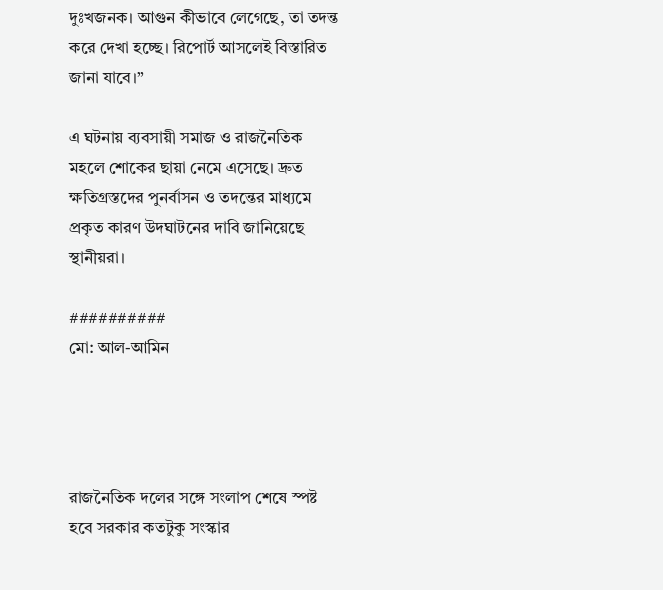দুঃখজনক। আগুন কীভাবে লেগেছে, তা তদন্ত করে দেখা হচ্ছে। রিপোর্ট আসলেই বিস্তারিত জানা যাবে।”

এ ঘটনায় ব্যবসায়ী সমাজ ও রাজনৈতিক মহলে শোকের ছায়া নেমে এসেছে। দ্রুত ক্ষতিগ্রস্তদের পুনর্বাসন ও তদন্তের মাধ্যমে প্রকৃত কারণ উদঘাটনের দাবি জানিয়েছে স্থানীয়রা।

##########
মো: আল-আমিন




রাজনৈতিক দলের সঙ্গে সংলাপ শেষে স্পষ্ট হবে সরকার কতটুকু সংস্কার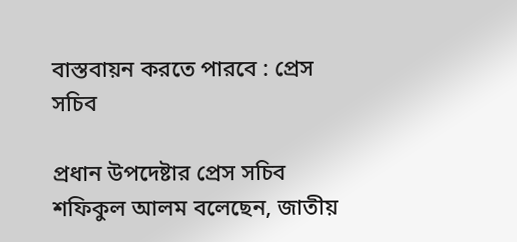বাস্তবায়ন করতে পারবে : প্রেস সচিব

প্রধান উপদেষ্টার প্রেস সচিব শফিকুল আলম বলেছেন, জাতীয়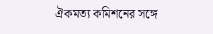ঐকমত্য কমিশনের সঙ্গে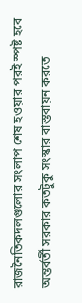রাজনৈতিকদলগুলোর সংলাপ শেষ হওয়ার পরই স্পষ্ট হবে অন্তর্বর্তী সরকার কতটুকু সংস্কার বাস্তবায়ন করতে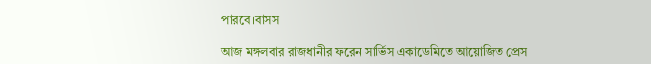পারবে।বাসস

আজ মঙ্গলবার রাজধানীর ফরেন সার্ভিস একাডেমিতে আয়োজিত প্রেস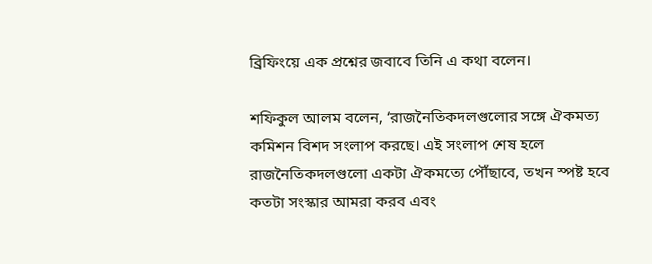ব্রিফিংয়ে এক প্রশ্নের জবাবে তিনি এ কথা বলেন।

শফিকুল আলম বলেন, ‘রাজনৈতিকদলগুলোর সঙ্গে ঐকমত্য কমিশন বিশদ সংলাপ করছে। এই সংলাপ শেষ হলে রাজনৈতিকদলগুলো একটা ঐকমত্যে পৌঁছাবে, তখন স্পষ্ট হবে কতটা সংস্কার আমরা করব এবং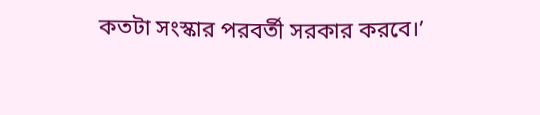কতটা সংস্কার পরবর্তী সরকার করবে।’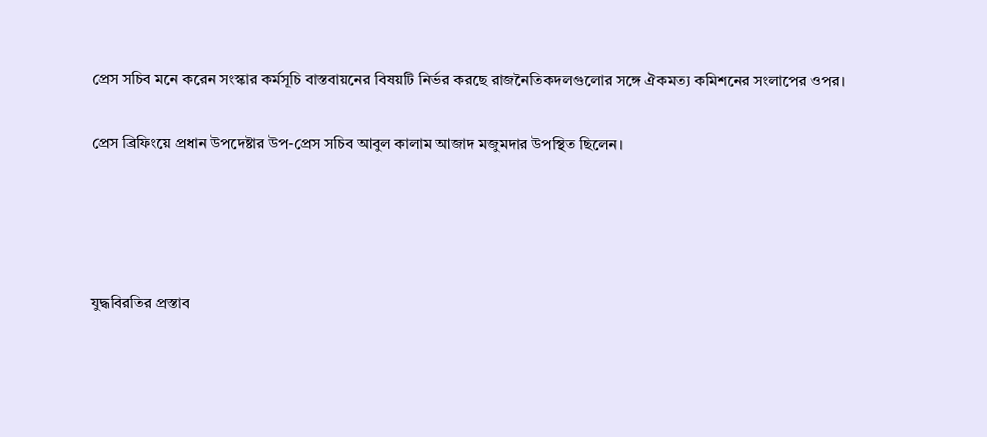প্রেস সচিব মনে করেন সংস্কার কর্মসূচি বাস্তবায়নের বিষয়টি নির্ভর করছে রাজনৈতিকদলগুলোর সঙ্গে ঐকমত্য কমিশনের সংলাপের ওপর।

প্রেস ব্রিফিংয়ে প্রধান উপদেষ্টার উপ-প্রেস সচিব আবুল কালাম আজাদ মজুমদার উপস্থিত ছিলেন।




যুদ্ধবিরতির প্রস্তাব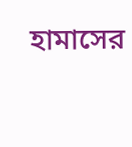হামাসের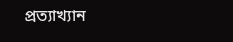প্রত্যাখ্যান